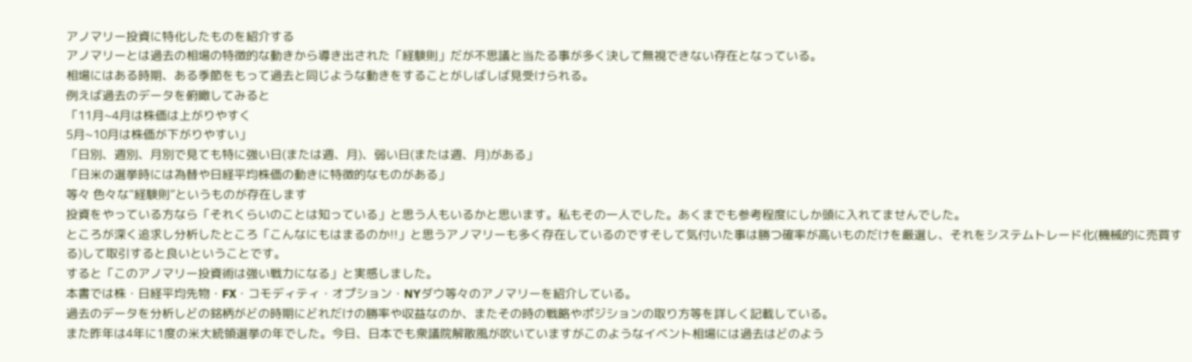アノマリー投資に特化したものを紹介する
アノマリーとは過去の相場の特徴的な動きから導き出された「経験則」だが不思議と当たる事が多く決して無視できない存在となっている。
相場にはある時期、ある季節をもって過去と同じような動きをすることがしばしば見受けられる。
例えば過去のデータを俯瞰してみると
「11月~4月は株価は上がりやすく
5月~10月は株価が下がりやすい」
「日別、週別、月別で見ても特に強い日(または週、月)、弱い日(または週、月)がある」
「日米の選挙時には為替や日経平均株価の動きに特徴的なものがある」
等々 色々な"経験則”というものが存在します
投資をやっている方なら「それくらいのことは知っている」と思う人もいるかと思います。私もその一人でした。あくまでも参考程度にしか頭に入れてませんでした。
ところが深く追求し分析したところ「こんなにもはまるのか!!」と思うアノマリーも多く存在しているのですそして気付いた事は勝つ確率が高いものだけを厳選し、それをシステムトレード化(機械的に売買する)して取引すると良いということです。
すると「このアノマリー投資術は強い戦力になる」と実感しました。
本書では株・日経平均先物・FX・コモディティ・オプション・NYダウ等々のアノマリーを紹介している。
過去のデータを分析しどの銘柄がどの時期にどれだけの勝率や収益なのか、またその時の戦略やポジションの取り方等を詳しく記載している。
また昨年は4年に1度の米大統領選挙の年でした。今日、日本でも衆議院解散風が吹いていますがこのようなイベント相場には過去はどのよう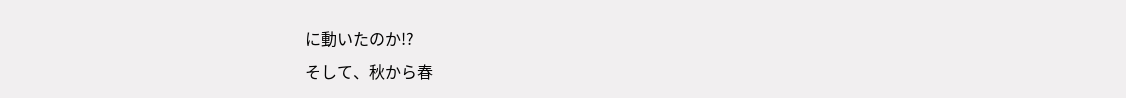に動いたのか!?
そして、秋から春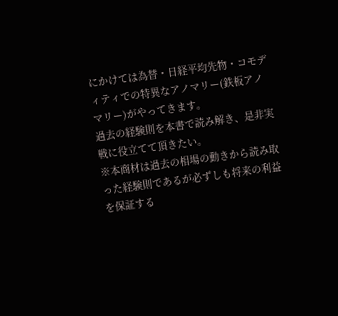にかけては為替・日経平均先物・コモディティでの特異なアノマリー(鉄板アノマリー)がやってきます。
過去の経験則を本書で読み解き、是非実戦に役立てて頂きたい。
※本商材は過去の相場の動きから読み取った経験則であるが必ずしも将来の利益を保証する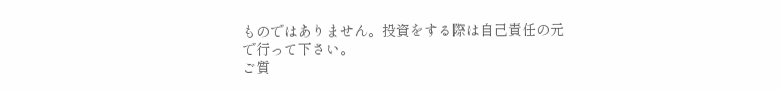ものではありません。投資をする際は自己責任の元で行って下さい。
ご質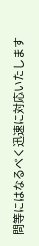問等にはなるべく迅速に対応いたします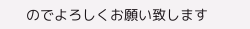のでよろしくお願い致します